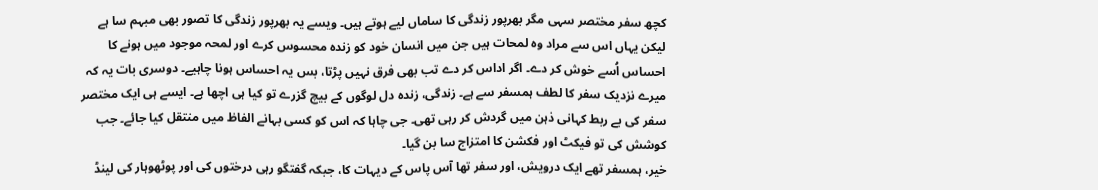کچھ سفر مختصر سہی مگر بھرپور زندگی کا ساماں لیے ہوتے ہیں۔ ویسے یہ بھرپور زندگی کا تصور بھی مبہم سا ہے لیکن یہاں اس سے مراد وہ لمحات ہیں جن میں انسان خود کو زندہ محسوس کرے اور لمحہ موجود میں ہونے کا احساس اُسے خوش کر دے۔ اگر اداس کر دے تب بھی فرق نہیں پڑتا، بس یہ احساس ہونا چاہیے۔ دوسری بات یہ کہ میرے نزدیک سفر کا لطف ہمسفر سے ہے۔ زندگی، زندہ دل لوگوں کے بیچ گزرے تو کیا ہی اچھا ہے۔ ایسے ہی ایک مختصر سفر کی بے ربط کہانی ذہن میں گردش کر رہی تھی۔ جی چاہا کہ اس کو کسی بہانے الفاظ میں منتقل کیا جائے۔ جب کوشش کی تو فیکٹ اور فکشن کا امتزاج سا بن گیا۔
خیر، ہمسفر تھے ایک درویش، اور سفر تھا آس پاس کے دیہات کا، جبکہ گفتگو رہی درختوں کی اور پوٹھوہار کی لینڈ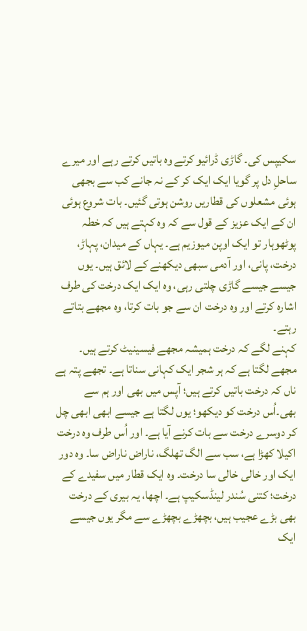سکیپس کی۔ گاڑی ڈرائیو کرتے وہ باتیں کرتے رہے اور میرے ساحلِ دل پر گویا ایک ایک کر کے نہ جانے کب سے بجھی ہوئی مشعلوں کی قطاریں روشن ہوتی گئیں۔ بات شروع ہوئی ان کے ایک عزیز کے قول سے کہ وہ کہتے ہیں کہ خطہ پوٹھوہار تو ایک اوپن میوزیم ہے۔ یہاں کے میدان، پہاڑ، درخت، پانی، اور آدمی سبھی دیکھنے کے لائق ہیں۔ یوں جیسے جیسے گاڑی چلتی رہی، وہ ایک ایک درخت کی طرف اشارہ کرتے اور وہ درخت ان سے جو بات کرتا، وہ مجھے بتاتے رہتے۔
کہنے لگے کہ درخت ہمیشہ مجھے فیسینیٹ کرتے ہیں۔ مجھے لگتا ہے کہ ہر شجر ایک کہانی سناتا ہے۔ تجھے پتہ ہے ناں کہ درخت باتیں کرتے ہیں؛ آپس میں بھی اور ہم سے بھی۔اُس درخت کو دیکھو؛ یوں لگتا ہے جیسے ابھی ابھی چل کر دوسرے درخت سے بات کرنے آیا ہے۔ اور اُس طرف وہ درخت اکیلا کھڑا ہے، سب سے الگ تھلگ، ناراض ناراض سا۔ وہ دور ایک اور خالی خالی سا درخت۔ وہ ایک قطار میں سفیدے کے درخت؛ کتنی سُندر لینڈسکیپ ہے۔ اچھا، یہ بیری کے درخت بھی بڑے عجیب ہیں، بچھڑے بچھڑے سے مگر یوں جیسے ایک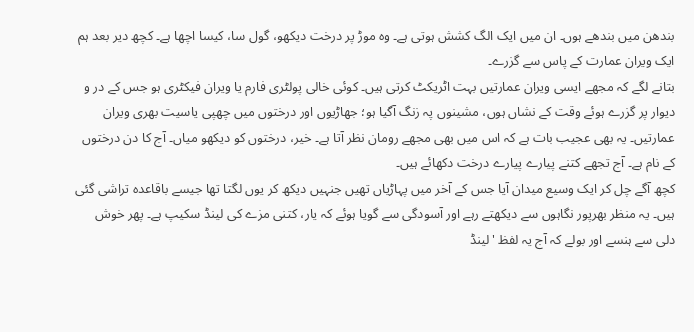بندھن میں بندھے ہوں۔ ان میں ایک الگ کشش ہوتی ہے۔ وہ موڑ پر درخت دیکھو، گول سا، کیسا اچھا ہے۔ کچھ دیر بعد ہم ایک ویران عمارت کے پاس سے گزرے۔
بتانے لگے کہ مجھے ایسی ویران عمارتیں بہت اٹریکٹ کرتی ہیں۔ کوئی خالی پولٹری فارم یا ویران فیکٹری ہو جس کے در و دیوار پر گزرے ہوئے وقت کے نشاں ہوں، مشینوں پہ زنگ آگیا ہو؛ جھاڑیوں اور درختوں میں چھپی یاسیت بھری ویران عمارتیں۔ یہ بھی عجیب بات ہے کہ اس میں بھی مجھے رومان نظر آتا ہے۔ خیر، درختوں کو دیکھو میاں۔ آج کا دن درختوں کے نام ہے۔ آج تجھے کتنے پیارے پیارے درخت دکھائے ہیں۔
کچھ آگے چل کر ایک وسیع میدان آیا جس کے آخر میں پہاڑیاں تھیں جنہیں دیکھ کر یوں لگتا تھا جیسے باقاعدہ تراشی گئی ہیں۔ یہ منظر بھرپور نگاہوں سے دیکھتے رہے اور آسودگی سے گویا ہوئے کہ یار، کتنی مزے کی لینڈ سکیپ ہے۔ پھر خوش دلی سے ہنسے اور بولے کہ آج یہ لفظ 'لینڈ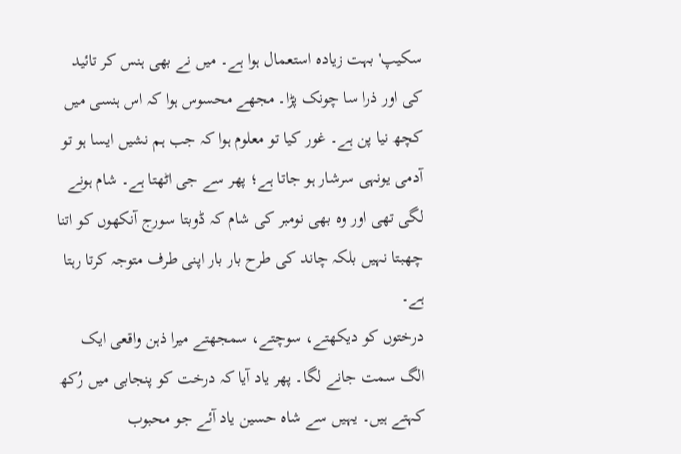سکیپ' بہت زیادہ استعمال ہوا ہے۔ میں نے بھی ہنس کر تائید کی اور ذرا سا چونک پڑا۔ مجھے محسوس ہوا کہ اس ہنسی میں کچھ نیا پن ہے۔ غور کیا تو معلوم ہوا کہ جب ہم نشیں ایسا ہو تو آدمی یونہی سرشار ہو جاتا ہے؛ پھر سے جی اٹھتا ہے۔ شام ہونے لگی تھی اور وہ بھی نومبر کی شام کہ ڈوبتا سورج آنکھوں کو اتنا چھبتا نہیں بلکہ چاند کی طرح بار بار اپنی طرف متوجہ کرتا رہتا ہے۔
درختوں کو دیکھتے، سوچتے، سمجھتے میرا ذہن واقعی ایک الگ سمت جانے لگا۔ پھر یاد آیا کہ درخت کو پنجابی میں رُکھ کہتے ہیں۔ یہیں سے شاہ حسین یاد آئے جو محبوب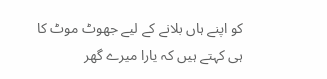کو اپنے ہاں بلانے کے لیے جھوٹ موٹ کا ہی کہتے ہیں کہ یارا میرے گھر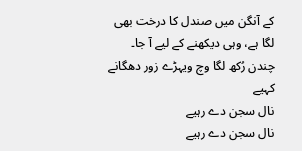کے آنگن میں صندل کا درخت بھی لگا ہے، وہی دیکھنے کے لیے آ جا۔
چندن رُکھ لگا وچ ویہڑے زور دھگانے کہیے
نال سجن دے رہیے
نال سجن دے رہیے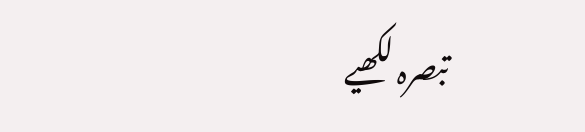تبصرہ لکھیے